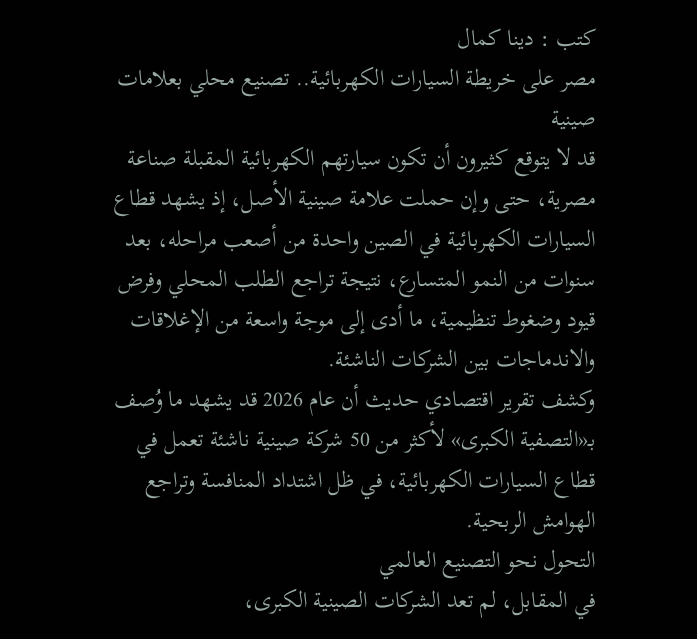كتب : دينا كمال
مصر على خريطة السيارات الكهربائية.. تصنيع محلي بعلامات صينية
قد لا يتوقع كثيرون أن تكون سيارتهم الكهربائية المقبلة صناعة مصرية، حتى وإن حملت علامة صينية الأصل، إذ يشهد قطاع السيارات الكهربائية في الصين واحدة من أصعب مراحله، بعد سنوات من النمو المتسارع، نتيجة تراجع الطلب المحلي وفرض قيود وضغوط تنظيمية، ما أدى إلى موجة واسعة من الإغلاقات والاندماجات بين الشركات الناشئة.
وكشف تقرير اقتصادي حديث أن عام 2026 قد يشهد ما وُصف بـ«التصفية الكبرى» لأكثر من 50 شركة صينية ناشئة تعمل في قطاع السيارات الكهربائية، في ظل اشتداد المنافسة وتراجع الهوامش الربحية.
التحول نحو التصنيع العالمي
في المقابل، لم تعد الشركات الصينية الكبرى،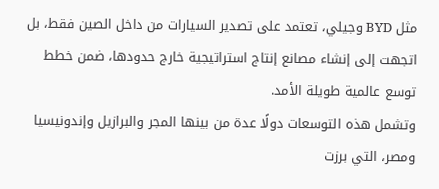مثل BYD وجيلي، تعتمد على تصدير السيارات من داخل الصين فقط، بل اتجهت إلى إنشاء مصانع إنتاج استراتيجية خارج حدودها، ضمن خطط توسع عالمية طويلة الأمد.
وتشمل هذه التوسعات دولًا عدة من بينها المجر والبرازيل وإندونيسيا ومصر، التي برزت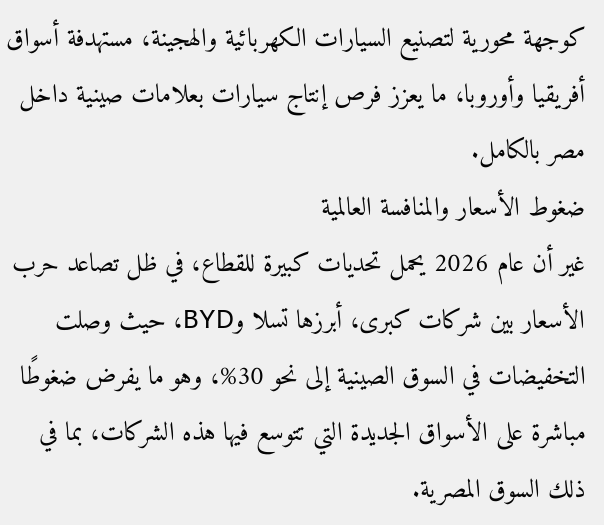كوجهة محورية لتصنيع السيارات الكهربائية والهجينة، مستهدفة أسواق أفريقيا وأوروبا، ما يعزز فرص إنتاج سيارات بعلامات صينية داخل مصر بالكامل.
ضغوط الأسعار والمنافسة العالمية
غير أن عام 2026 يحمل تحديات كبيرة للقطاع، في ظل تصاعد حرب الأسعار بين شركات كبرى، أبرزها تسلا وBYD، حيث وصلت التخفيضات في السوق الصينية إلى نحو 30%، وهو ما يفرض ضغوطًا مباشرة على الأسواق الجديدة التي تتوسع فيها هذه الشركات، بما في ذلك السوق المصرية.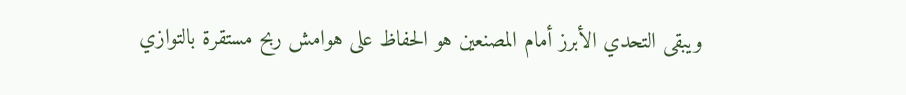ويبقى التحدي الأبرز أمام المصنعين هو الحفاظ على هوامش ربح مستقرة بالتوازي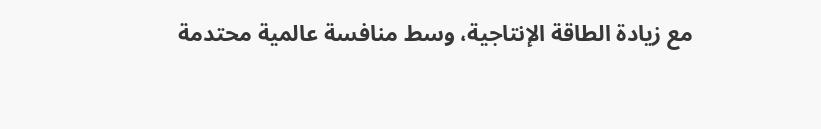مع زيادة الطاقة الإنتاجية، وسط منافسة عالمية محتدمة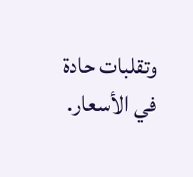وتقلبات حادة في الأسعار.